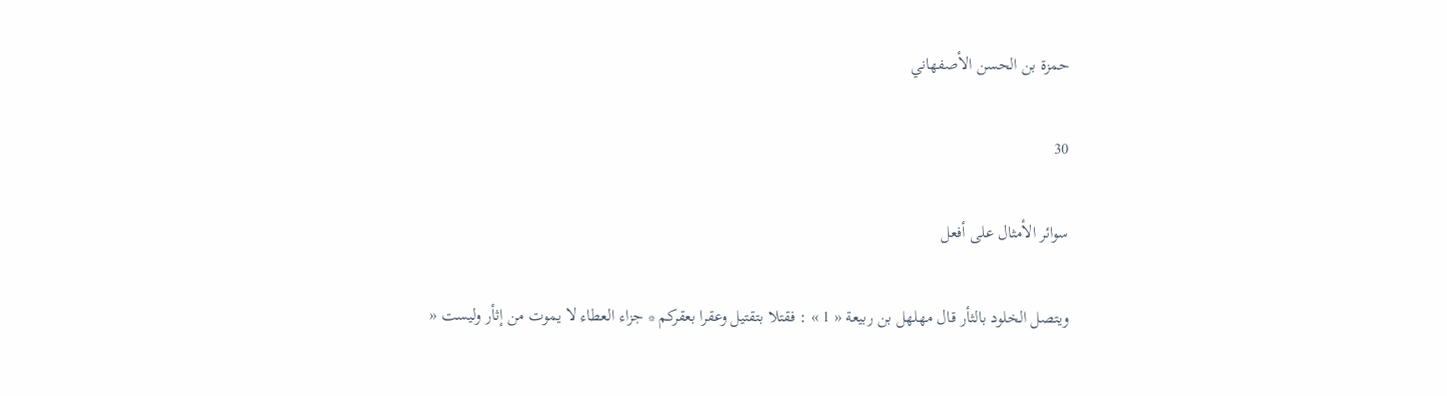حمزة بن الحسن الأصفهاني

30

سوائر الأمثال على أفعل

ويتصل الخلود بالثأر قال مهلهل بن ربيعة « 1 » : فقتلا بتقتيل وعقرا بعقركم * جزاء العطاء لا يموت من إثأر وليست «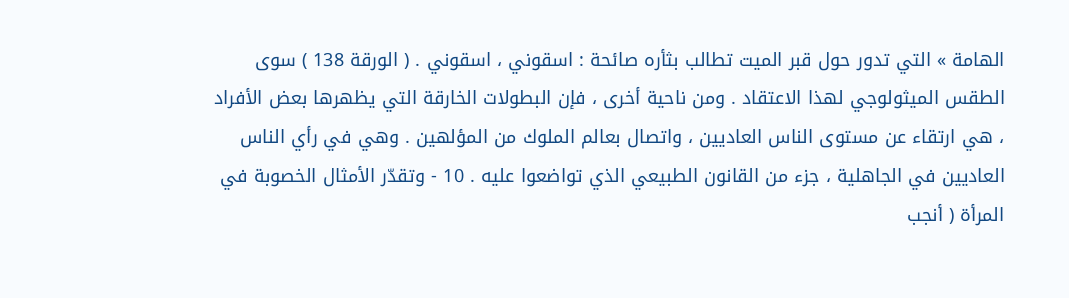الهامة » التي تدور حول قبر الميت تطالب بثأره صائحة : اسقوني ، اسقوني . ( الورقة 138 ) سوى الطقس الميثولوجي لهذا الاعتقاد . ومن ناحية أخرى ، فإن البطولات الخارقة التي يظهرها بعض الأفراد ، هي ارتقاء عن مستوى الناس العاديين ، واتصال بعالم الملوك من المؤلهين . وهي في رأي الناس العاديين في الجاهلية ، جزء من القانون الطبيعي الذي تواضعوا عليه . 10 - وتقدّر الأمثال الخصوبة في المرأة ( أنجب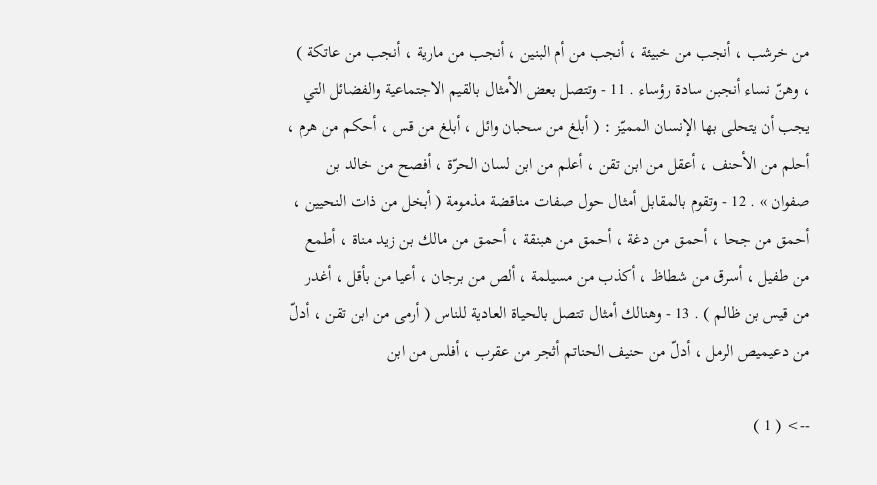من خرشب ، أنجب من خبيئة ، أنجب من أم البنين ، أنجب من مارية ، أنجب من عاتكة ) ، وهنّ نساء أنجبن سادة رؤساء . 11 - وتتصل بعض الأمثال بالقيم الاجتماعية والفضائل التي يجب أن يتحلى بها الإنسان المميّز : ( أبلغ من سحبان وائل ، أبلغ من قس ، أحكم من هرم ، أحلم من الأحنف ، أعقل من ابن تقن ، أعلم من ابن لسان الحرّة ، أفصح من خالد بن صفوان » . 12 - وتقوم بالمقابل أمثال حول صفات مناقضة مذمومة ( أبخل من ذات النحيين ، أحمق من جحا ، أحمق من دغة ، أحمق من هبنقة ، أحمق من مالك بن زيد مناة ، أطمع من طفيل ، أسرق من شطاظ ، أكذب من مسيلمة ، ألص من برجان ، أعيا من بأقل ، أغدر من قيس بن ظالم ) . 13 - وهنالك أمثال تتصل بالحياة العادية للناس ( أرمى من ابن تقن ، أدلّ من دعيميص الرمل ، أدلّ من حنيف الحناتم أثجر من عقرب ، أفلس من ابن

--> ( 1 )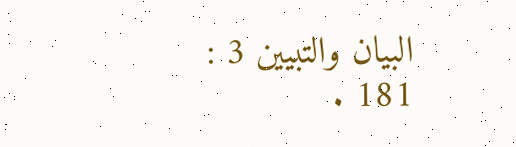البيان والتبيين 3 : 181 .